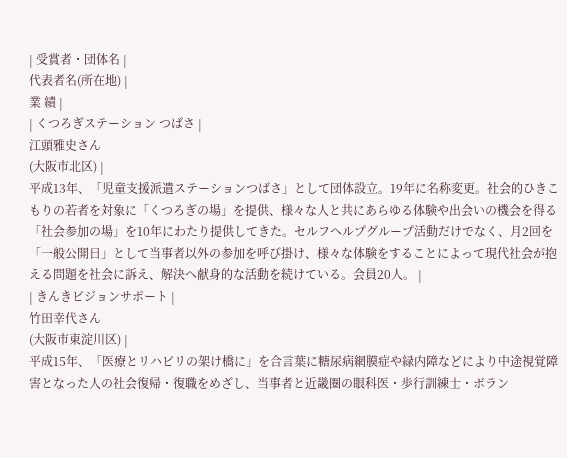| 受賞者・団体名 |
代表者名(所在地) |
業 績 |
| くつろぎステーション つばさ |
江頭雅史さん
(大阪市北区) |
平成13年、「児童支援派遣ステーションつばさ」として団体設立。19年に名称変更。社会的ひきこもりの若者を対象に「くつろぎの場」を提供、様々な人と共にあらゆる体験や出会いの機会を得る「社会参加の場」を10年にわたり提供してきた。セルフヘルプグループ活動だけでなく、月2回を「一般公開日」として当事者以外の参加を呼び掛け、様々な体験をすることによって現代社会が抱える問題を社会に訴え、解決へ献身的な活動を続けている。会員20人。 |
| きんきビジョンサポート |
竹田幸代さん
(大阪市東淀川区) |
平成15年、「医療とリハビリの架け橋に」を合言葉に糖尿病網膜症や緑内障などにより中途視覚障害となった人の社会復帰・復職をめざし、当事者と近畿圈の眼科医・歩行訓練士・ボラン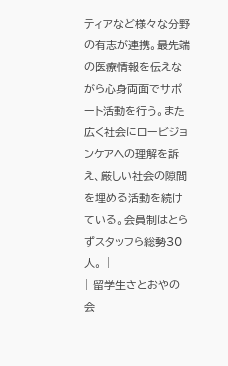ティアなど様々な分野の有志が連携。最先端の医療情報を伝えながら心身両面でサポート活動を行う。また広く社会にロービジョンケアヘの理解を訴え、厳しい社会の隙間を埋める活動を続けている。会員制はとらずスタッフら総勢30人。 |
| 留学生さとおやの会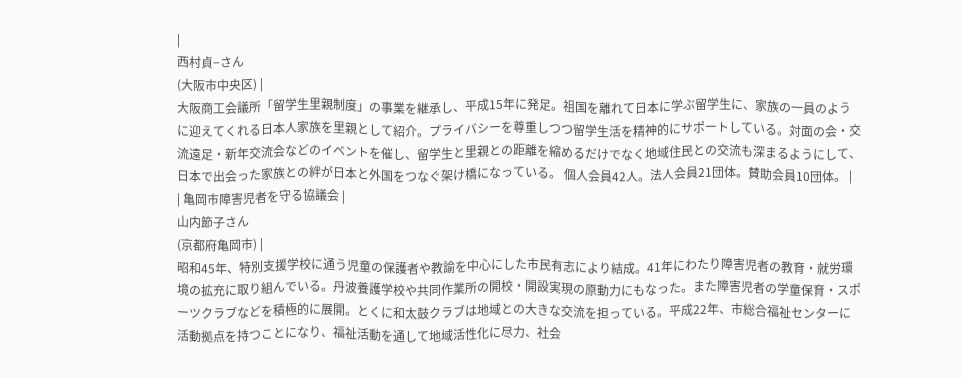|
西村貞−さん
(大阪市中央区) |
大阪商工会議所「留学生里親制度」の事業を継承し、平成15年に発足。祖国を離れて日本に学ぶ留学生に、家族の一員のように迎えてくれる日本人家族を里親として紹介。プライバシーを尊重しつつ留学生活を精神的にサポートしている。対面の会・交流遠足・新年交流会などのイベントを催し、留学生と里親との距離を縮めるだけでなく地域住民との交流も深まるようにして、日本で出会った家族との絆が日本と外国をつなぐ架け橋になっている。 個人会員42人。法人会員21団体。賛助会員10団体。 |
| 亀岡市障害児者を守る協議会 |
山内節子さん
(京都府亀岡市) |
昭和45年、特別支援学校に通う児童の保護者や教諭を中心にした市民有志により結成。41年にわたり障害児者の教育・就労環境の拡充に取り組んでいる。丹波養護学校や共同作業所の開校・開設実現の原動力にもなった。また障害児者の学童保育・スポーツクラブなどを積極的に展開。とくに和太鼓クラブは地域との大きな交流を担っている。平成22年、市総合福祉センターに活動拠点を持つことになり、福祉活動を通して地域活性化に尽力、社会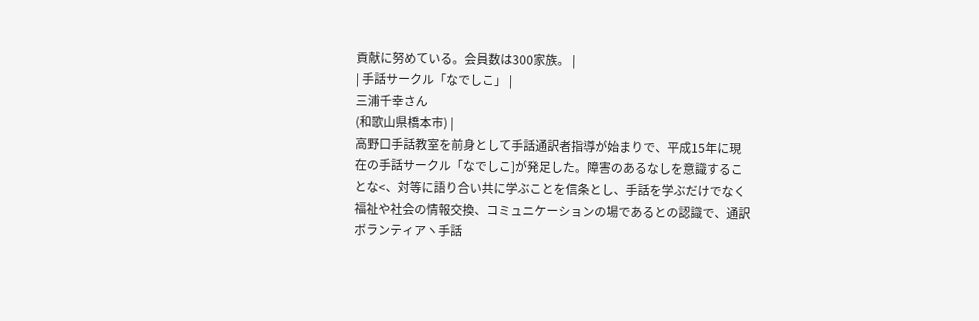貢献に努めている。会員数は300家族。 |
| 手話サークル「なでしこ」 |
三浦千幸さん
(和歌山県橋本市) |
高野口手話教室を前身として手話通訳者指導が始まりで、平成15年に現在の手話サークル「なでしこ]が発足した。障害のあるなしを意識することな<、対等に語り合い共に学ぶことを信条とし、手話を学ぶだけでなく福祉や社会の情報交換、コミュニケーションの場であるとの認識で、通訳ボランティアヽ手話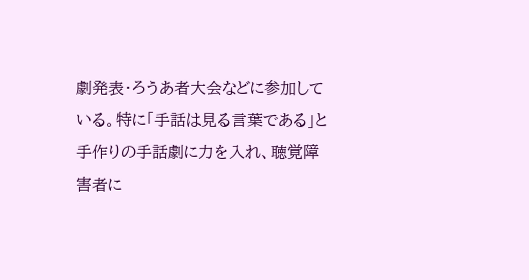劇発表・ろうあ者大会などに参加している。特に「手話は見る言葉である」と手作りの手話劇に力を入れ、聴覚障害者に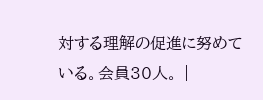対する理解の促進に努めている。会員30人。 |